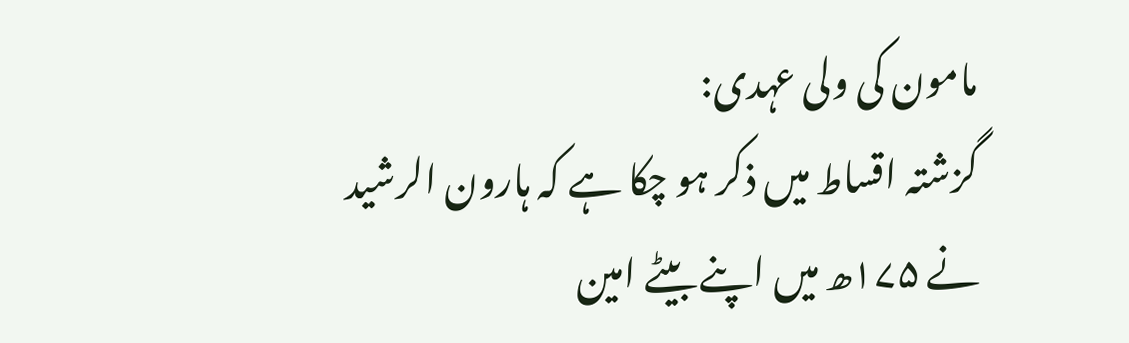مامون کی ولی عہدی:
گزشتہ اقساط میں ذکر ہو چکا ہے کہ ہارون الرشید نے ۱۷۵ھ میں اپنے بیٹے امین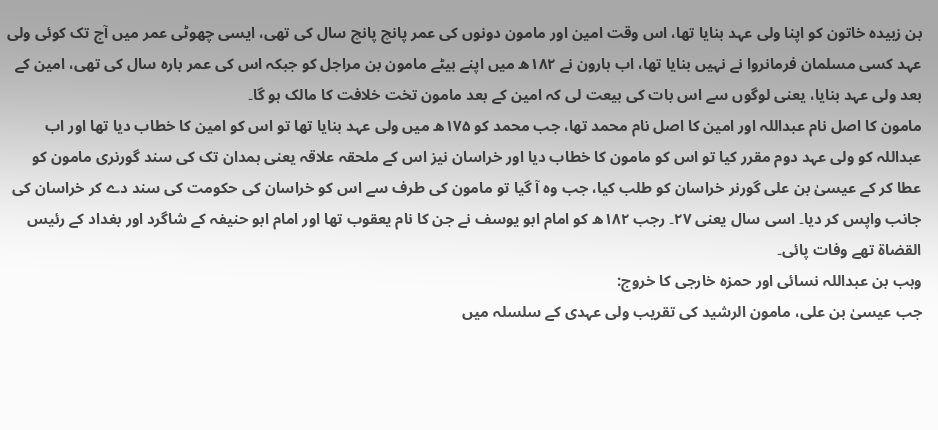بن زبیدہ خاتون کو اپنا ولی عہد بنایا تھا، اس وقت امین اور مامون دونوں کی عمر پانچ پانچ سال کی تھی، ایسی چھوٹی عمر میں آج تک کوئی ولی عہد کسی مسلمان فرمانروا نے نہیں بنایا تھا، اب ہارون نے ۱۸۲ھ میں اپنے بیٹے مامون بن مراجل کو جبکہ اس کی عمر بارہ سال کی تھی، امین کے بعد ولی عہد بنایا، یعنی لوگوں سے اس بات کی بیعت لی کہ امین کے بعد مامون تخت خلافت کا مالک ہو گا۔
مامون کا اصل نام عبداللہ اور امین کا اصل نام محمد تھا، جب محمد کو ۱۷۵ھ میں ولی عہد بنایا تھا تو اس کو امین کا خطاب دیا تھا اور اب عبداللہ کو ولی عہد دوم مقرر کیا تو اس کو مامون کا خطاب دیا اور خراسان نیز اس کے ملحقہ علاقہ یعنی ہمدان تک کی سند گورنری مامون کو عطا کر کے عیسیٰ بن علی گورنر خراسان کو طلب کیا، جب وہ آ گیا تو مامون کی طرف سے اس کو خراسان کی حکومت کی سند دے کر خراسان کی جانب واپس کر دیا۔ اسی سال یعنی ۲۷۔ رجب ۱۸۲ھ کو امام ابو یوسف نے جن کا نام یعقوب تھا اور امام ابو حنیفہ کے شاگرد اور بغداد کے رئیس القضاۃ تھے وفات پائی۔
وہب بن عبداللہ نسائی اور حمزہ خارجی کا خروج:
جب عیسیٰ بن علی، مامون الرشید کی تقریب ولی عہدی کے سلسلہ میں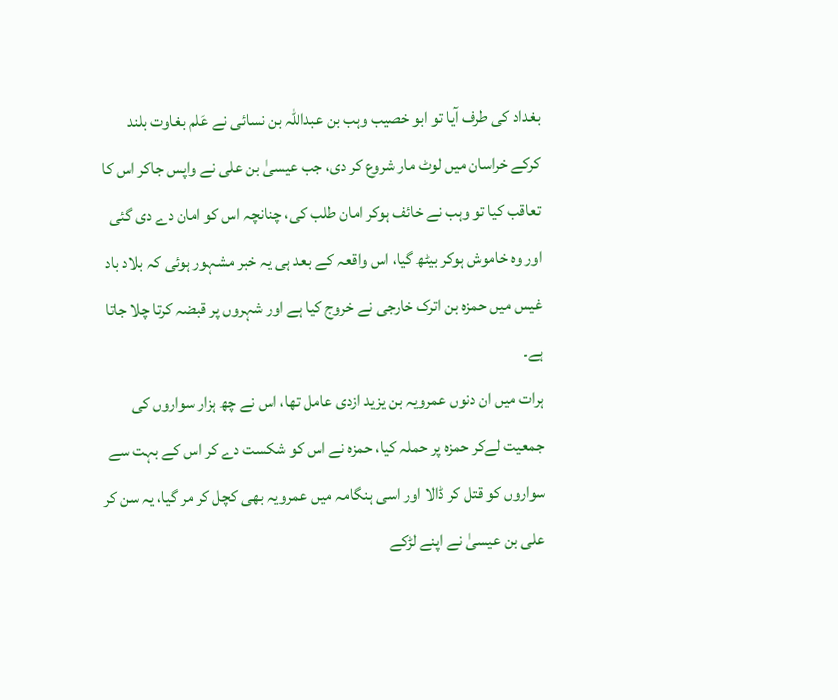بغداد کی طرف آیا تو ابو خصیب وہب بن عبداللہ بن نسائی نے عَلم بغاوت بلند کرکے خراسان میں لوٹ مار شروع کر دی، جب عیسیٰ بن علی نے واپس جاکر اس کا تعاقب کیا تو وہب نے خائف ہوکر امان طلب کی، چنانچہ اس کو امان دے دی گئی اور وہ خاموش ہوکر بیٹھ گیا، اس واقعہ کے بعد ہی یہ خبر مشہور ہوئی کہ بلاد باد غیس میں حمزہ بن اترک خارجی نے خروج کیا ہے اور شہروں پر قبضہ کرتا چلا جاتا ہے۔
ہرات میں ان دنوں عمرویہ بن یزید ازدی عامل تھا، اس نے چھ ہزار سواروں کی جمعیت لےکر حمزہ پر حملہ کیا، حمزہ نے اس کو شکست دے کر اس کے بہت سے سواروں کو قتل کر ڈالا اور اسی ہنگامہ میں عمرویہ بھی کچل کر مر گیا، یہ سن کر علی بن عیسیٰ نے اپنے لڑکے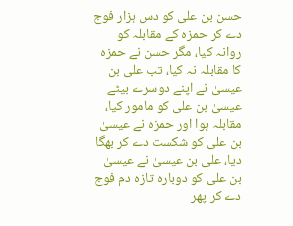حسن بن علی کو دس ہزار فوج دے کر حمزہ کے مقابلہ کو روانہ کیا، مگر حسن نے حمزہ کا مقابلہ نہ کیا، تب علی بن عیسیٰ نے اپنے دوسرے بیٹے عیسیٰ بن علی کو مامور کیا، مقابلہ ہوا اور حمزہ نے عیسیٰ بن علی کو شکست دے کر بھگا دیا، علی بن عیسیٰ نے عیسیٰ بن علی کو دوبارہ تازہ دم فوج دے کر پھر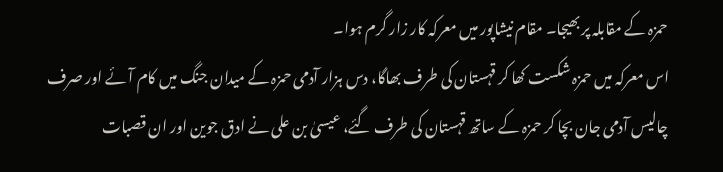حمزہ کے مقابلہ پر بھیجا۔ مقام نیشاپور میں معرکہ کار زار گرم ہوا۔
اس معرکہ میں حمزہ شکست کھا کر قہستان کی طرف بھاگا، دس ہزار آدمی حمزہ کے میدان جنگ میں کام آئے اور صرف چالیس آدمی جان بچا کر حمزہ کے ساتھ قہستان کی طرف گئے، عیسیٰ بن علی نے ادق جوین اور ان قصبات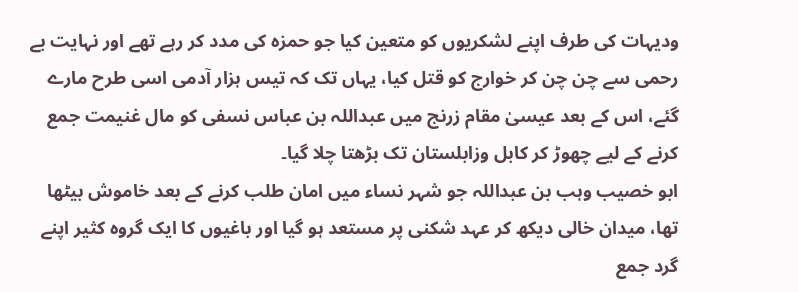ودیہات کی طرف اپنے لشکریوں کو متعین کیا جو حمزہ کی مدد کر رہے تھے اور نہایت بے رحمی سے چن چن کر خوارج کو قتل کیا، یہاں تک کہ تیس ہزار آدمی اسی طرح مارے گئے، اس کے بعد عیسیٰ مقام زرنج میں عبداللہ بن عباس نسفی کو مال غنیمت جمع کرنے کے لیے چھوڑ کر کابل وزابلستان تک بڑھتا چلا گیا۔
ابو خصیب وہب بن عبداللہ جو شہر نساء میں امان طلب کرنے کے بعد خاموش بیٹھا تھا، میدان خالی دیکھ کر عہد شکنی پر مستعد ہو گیا اور باغیوں کا ایک گروہ کثیر اپنے گرد جمع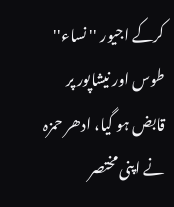کرکے اجیور '' نساء'' طوس اور نیشاپور پر قابض ہو گیا، ادھر حمزہ نے اپنی مختصر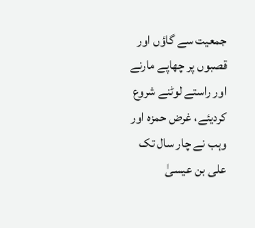جمعیت سے گاؤں اور قصبوں پر چھاپے مارنے اور راستے لوٹنے شروع کردیئے، غرض حمزہ اور وہب نے چار سال تک علی بن عیسیٰ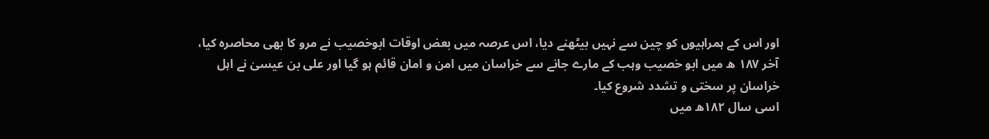اور اس کے ہمراہیوں کو چین سے نہیں بیٹھنے دیا، اس عرصہ میں بعض اوقات ابوخصیب نے مرو کا بھی محاصرہ کیا، آخر ۱۸۷ ھ میں ابو خصیب وہب کے مارے جانے سے خراسان میں امن و امان قائم ہو گیا اور علی بن عیسیٰ نے اہل خراسان پر سختی و تشدد شروع کیا۔
اسی سال ۱۸۲ھ میں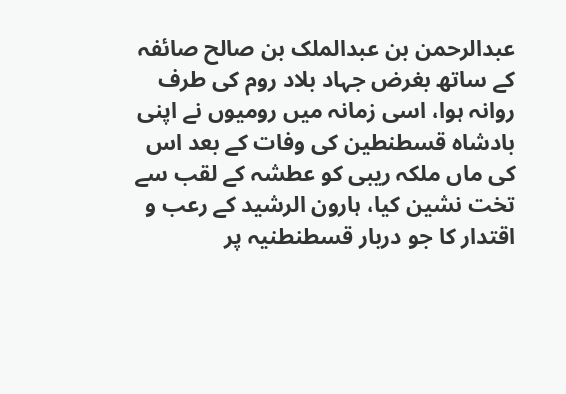عبدالرحمن بن عبدالملک بن صالح صائفہ کے ساتھ بغرض جہاد بلاد روم کی طرف روانہ ہوا، اسی زمانہ میں رومیوں نے اپنی بادشاہ قسطنطین کی وفات کے بعد اس کی ماں ملکہ ریبی کو عطشہ کے لقب سے تخت نشین کیا، ہارون الرشید کے رعب و اقتدار کا جو دربار قسطنطنیہ پر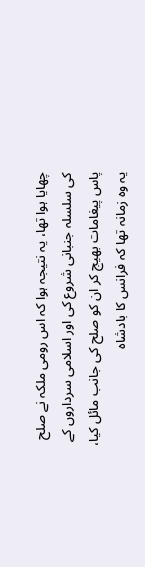چھایا ہوا تھا، یہ نتیجہ ہوا کہ اس رومی ملکہ نے صلح کی سلسلہ جنبانی شروع کی اور اسلامی سرداروں کے پاس پیغامات بھیج کر ان کو صلح کی جانب مائل کیا، یہ وہ زمانہ تھا کہ فرانس کا بادشاہ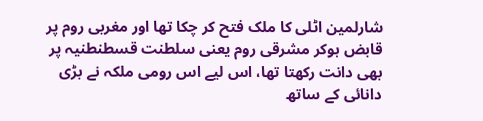شارلمین اٹلی کا ملک فتح کر چکا تھا اور مغربی روم پر قابض ہوکر مشرقی روم یعنی سلطنت قسطنطنیہ پر بھی دانت رکھتا تھا، اس لیے اس رومی ملکہ نے بڑی دانائی کے ساتھ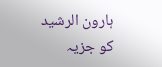ہارون الرشید کو جزیہ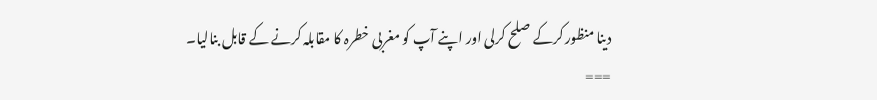دینا منظور کرکے صلح کرلی اور اپنے آپ کو مغربی خطرہ کا مقابلہ کرنے کے قابل بنالیا۔
===